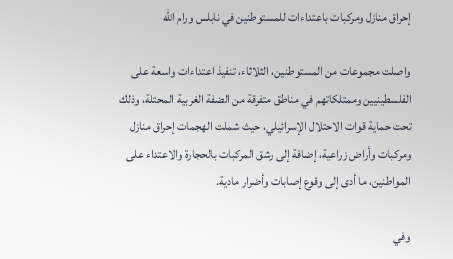إحراق منازل ومركبات باعتداءات للمستوطنين في نابلس ورام الله

واصلت مجموعات من المستوطنين، الثلاثاء، تنفيذ اعتداءات واسعة على الفلسطينيين وممتلكاتهم في مناطق متفرقة من الضفة الغربية المحتلة، وذلك تحت حماية قوات الاحتلال الإسرائيلي، حيث شملت الهجمات إحراق منازل ومركبات وأراض زراعية، إضافة إلى رشق المركبات بالحجارة والاعتداء على المواطنين، ما أدى إلى وقوع إصابات وأضرار مادية.

وفي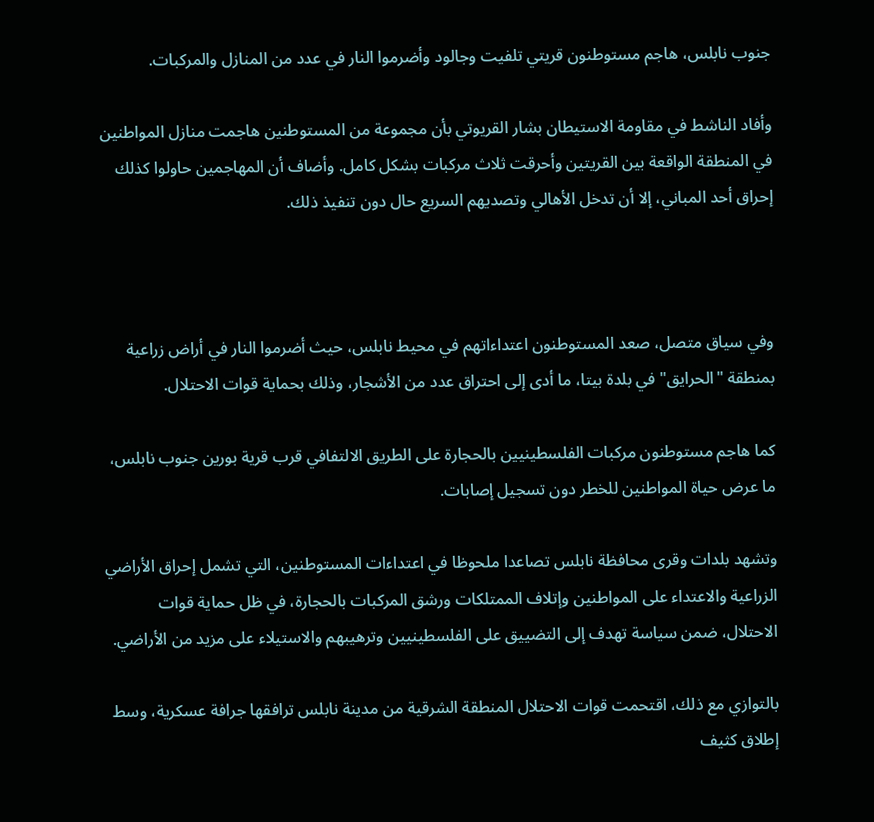جنوب نابلس، هاجم مستوطنون قريتي تلفيت وجالود وأضرموا النار في عدد من المنازل والمركبات.

وأفاد الناشط في مقاومة الاستيطان بشار القريوتي بأن مجموعة من المستوطنين هاجمت منازل المواطنين في المنطقة الواقعة بين القريتين وأحرقت ثلاث مركبات بشكل كامل. وأضاف أن المهاجمين حاولوا كذلك إحراق أحد المباني، إلا أن تدخل الأهالي وتصديهم السريع حال دون تنفيذ ذلك.



وفي سياق متصل، صعد المستوطنون اعتداءاتهم في محيط نابلس، حيث أضرموا النار في أراض زراعية بمنطقة "الحرايق" في بلدة بيتا، ما أدى إلى احتراق عدد من الأشجار، وذلك بحماية قوات الاحتلال.

كما هاجم مستوطنون مركبات الفلسطينيين بالحجارة على الطريق الالتفافي قرب قرية بورين جنوب نابلس، ما عرض حياة المواطنين للخطر دون تسجيل إصابات.

وتشهد بلدات وقرى محافظة نابلس تصاعدا ملحوظا في اعتداءات المستوطنين، التي تشمل إحراق الأراضي الزراعية والاعتداء على المواطنين وإتلاف الممتلكات ورشق المركبات بالحجارة، في ظل حماية قوات الاحتلال، ضمن سياسة تهدف إلى التضييق على الفلسطينيين وترهيبهم والاستيلاء على مزيد من الأراضي.

بالتوازي مع ذلك، اقتحمت قوات الاحتلال المنطقة الشرقية من مدينة نابلس ترافقها جرافة عسكرية، وسط إطلاق كثيف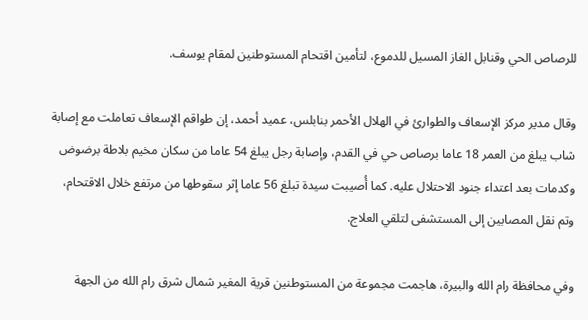للرصاص الحي وقنابل الغاز المسيل للدموع، لتأمين اقتحام المستوطنين لمقام يوسف.

وقال مدير مركز الإسعاف والطوارئ في الهلال الأحمر بنابلس، عميد أحمد، إن طواقم الإسعاف تعاملت مع إصابة شاب يبلغ من العمر 18 عاما برصاص حي في القدم، وإصابة رجل يبلغ 54 عاما من سكان مخيم بلاطة برضوض وكدمات بعد اعتداء جنود الاحتلال عليه. كما أُصيبت سيدة تبلغ 56 عاما إثر سقوطها من مرتفع خلال الاقتحام، وتم نقل المصابين إلى المستشفى لتلقي العلاج.

وفي محافظة رام الله والبيرة، هاجمت مجموعة من المستوطنين قرية المغير شمال شرق رام الله من الجهة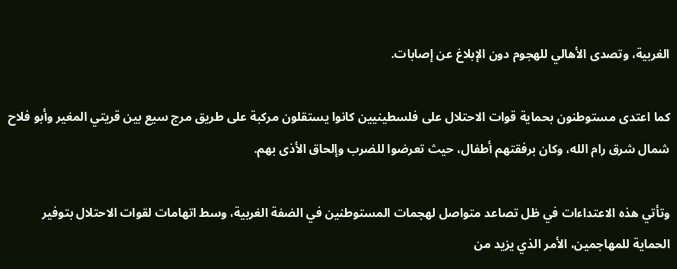الغربية، وتصدى الأهالي للهجوم دون الإبلاغ عن إصابات.

كما اعتدى مستوطنون بحماية قوات الاحتلال على فلسطينيين كانوا يستقلون مركبة على طريق مرج سيع بين قريتي المغير وأبو فلاح شمال شرق رام الله، وكان برفقتهم أطفال، حيث تعرضوا للضرب وإلحاق الأذى بهم.

وتأتي هذه الاعتداءات في ظل تصاعد متواصل لهجمات المستوطنين في الضفة الغربية، وسط اتهامات لقوات الاحتلال بتوفير الحماية للمهاجمين، الأمر الذي يزيد من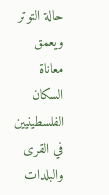حالة التوتر ويعمق معاناة السكان الفلسطينيين في القرى والبلدات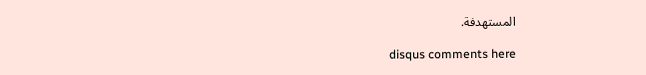المستهدفة.

disqus comments here